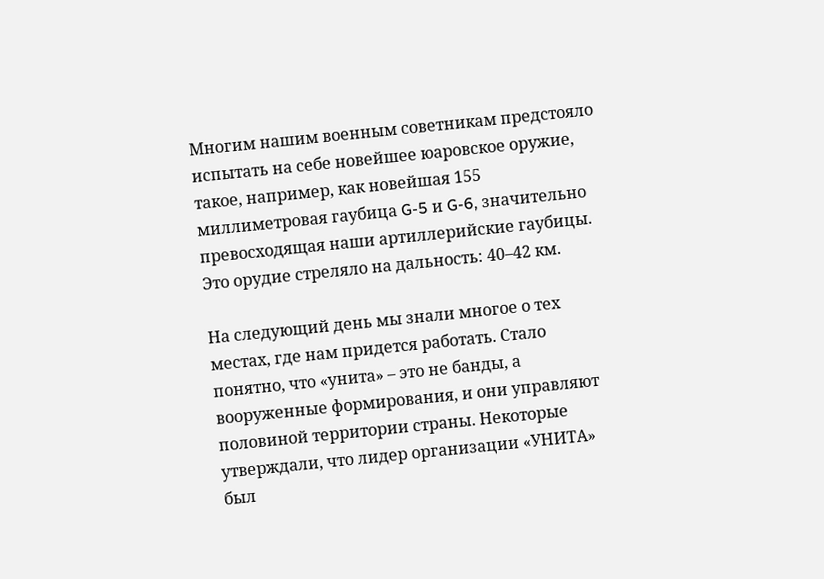Многим нашим военным советникам предстояло испытать на себе новейшее юаровское оружие, такое, например, как новейшая 155 миллиметровая гаубица G-5 и G-6, значительно превосходящая наши артиллерийские гаубицы. Это орудие стреляло на дальность: 40–42 км.

На следующий день мы знали многое о тех местах, где нам придется работать. Стало понятно, что «унита» – это не банды, а вооруженные формирования, и они управляют половиной территории страны. Некоторые утверждали, что лидер организации «УНИТА» был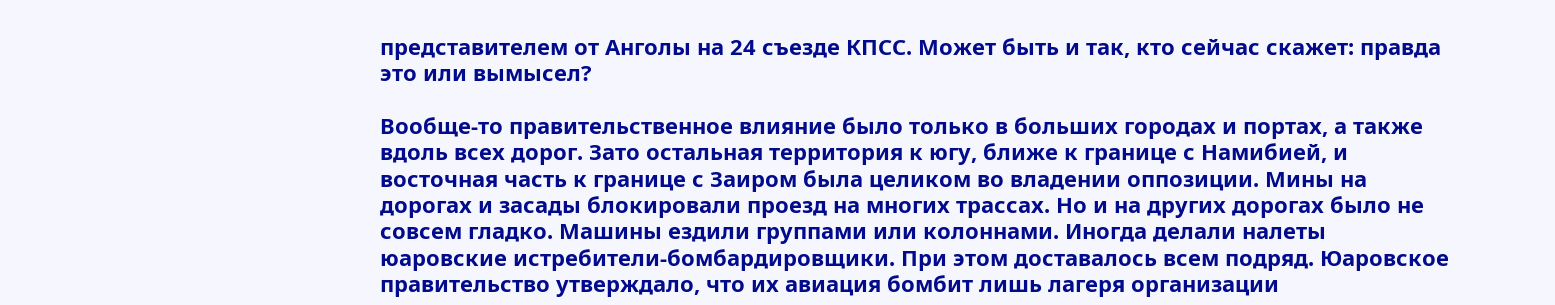представителем от Анголы на 24 съезде КПСС. Может быть и так, кто сейчас скажет: правда это или вымысел?

Вообще-то правительственное влияние было только в больших городах и портах, а также вдоль всех дорог. Зато остальная территория к югу, ближе к границе с Намибией, и восточная часть к границе с Заиром была целиком во владении оппозиции. Мины на дорогах и засады блокировали проезд на многих трассах. Но и на других дорогах было не совсем гладко. Машины ездили группами или колоннами. Иногда делали налеты юаровские истребители-бомбардировщики. При этом доставалось всем подряд. Юаровское правительство утверждало, что их авиация бомбит лишь лагеря организации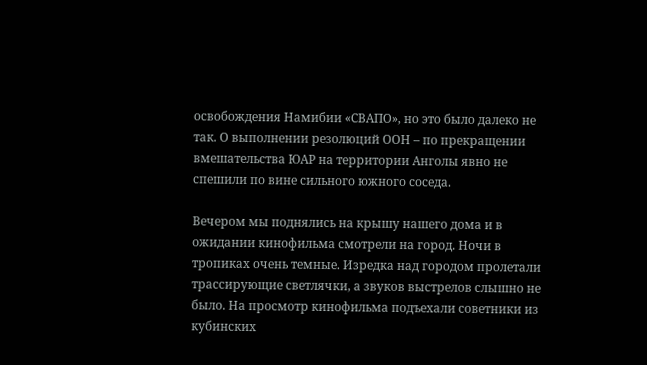освобождения Намибии «СВАПО», но это было далеко не так. О выполнении резолюций ООН – по прекращении вмешательства ЮАР на территории Анголы явно не спешили по вине сильного южного соседа.

Вечером мы поднялись на крышу нашего дома и в ожидании кинофильма смотрели на город. Ночи в тропиках очень темные. Изредка над городом пролетали трассирующие светлячки, а звуков выстрелов слышно не было. На просмотр кинофильма подъехали советники из кубинских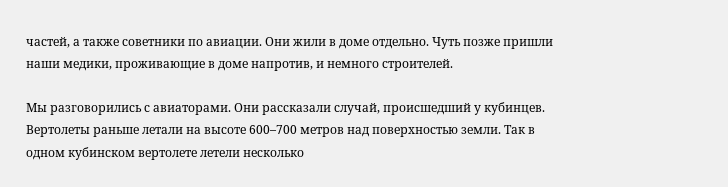частей, а также советники по авиации. Они жили в доме отдельно. Чуть позже пришли наши медики, проживающие в доме напротив, и немного строителей.

Мы разговорились с авиаторами. Они рассказали случай, происшедший у кубинцев. Вертолеты раньше летали на высоте 600–700 метров над поверхностью земли. Так в одном кубинском вертолете летели несколько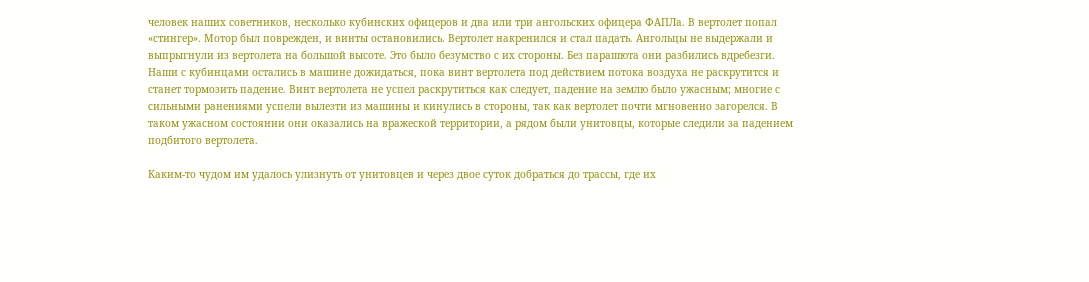человек наших советников, несколько кубинских офицеров и два или три ангольских офицера ФАПЛа. В вертолет попал «стингер». Мотор был поврежден, и винты остановились. Вертолет накренился и стал падать. Ангольцы не выдержали и выпрыгнули из вертолета на большой высоте. Это было безумство с их стороны. Без парашюта они разбились вдребезги. Наши с кубинцами остались в машине дожидаться, пока винт вертолета под действием потока воздуха не раскрутится и станет тормозить падение. Винт вертолета не успел раскрутиться как следует, падение на землю было ужасным; многие с сильными ранениями успели вылезти из машины и кинулись в стороны, так как вертолет почти мгновенно загорелся. В таком ужасном состоянии они оказались на вражеской территории, а рядом были унитовцы, которые следили за падением подбитого вертолета.

Каким-то чудом им удалось улизнуть от унитовцев и через двое суток добраться до трассы, где их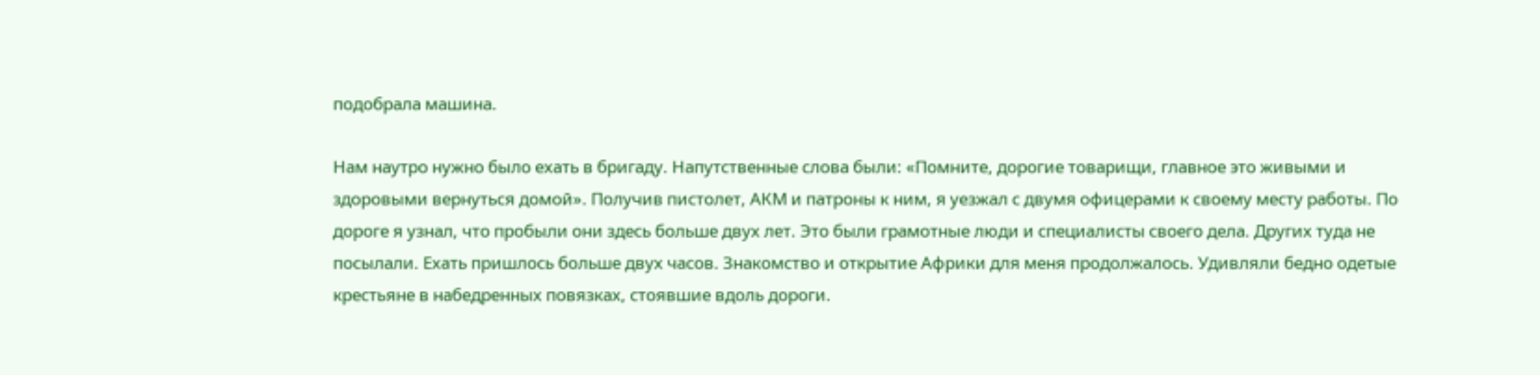подобрала машина.

Нам наутро нужно было ехать в бригаду. Напутственные слова были: «Помните, дорогие товарищи, главное это живыми и здоровыми вернуться домой». Получив пистолет, АКМ и патроны к ним, я уезжал с двумя офицерами к своему месту работы. По дороге я узнал, что пробыли они здесь больше двух лет. Это были грамотные люди и специалисты своего дела. Других туда не посылали. Ехать пришлось больше двух часов. Знакомство и открытие Африки для меня продолжалось. Удивляли бедно одетые крестьяне в набедренных повязках, стоявшие вдоль дороги.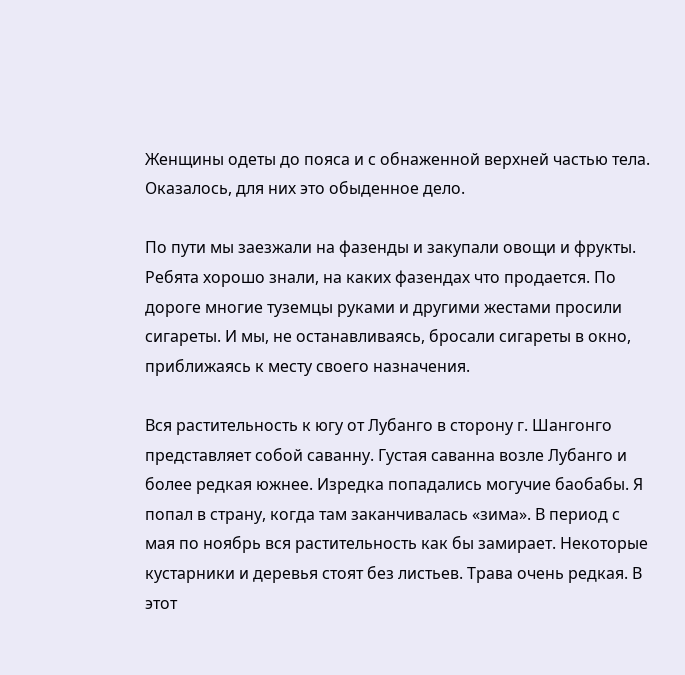Женщины одеты до пояса и с обнаженной верхней частью тела. Оказалось, для них это обыденное дело.

По пути мы заезжали на фазенды и закупали овощи и фрукты. Ребята хорошо знали, на каких фазендах что продается. По дороге многие туземцы руками и другими жестами просили сигареты. И мы, не останавливаясь, бросали сигареты в окно, приближаясь к месту своего назначения.

Вся растительность к югу от Лубанго в сторону г. Шангонго представляет собой саванну. Густая саванна возле Лубанго и более редкая южнее. Изредка попадались могучие баобабы. Я попал в страну, когда там заканчивалась «зима». В период с мая по ноябрь вся растительность как бы замирает. Некоторые кустарники и деревья стоят без листьев. Трава очень редкая. В этот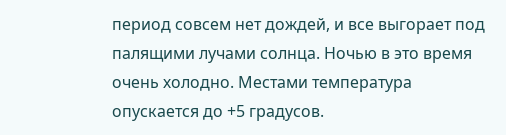период совсем нет дождей, и все выгорает под палящими лучами солнца. Ночью в это время очень холодно. Местами температура опускается до +5 градусов.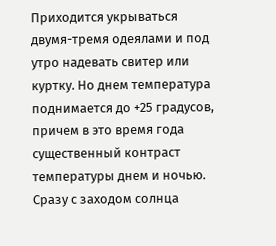Приходится укрываться двумя-тремя одеялами и под утро надевать свитер или куртку. Но днем температура поднимается до +25 градусов, причем в это время года существенный контраст температуры днем и ночью. Сразу с заходом солнца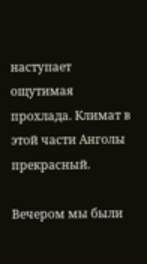наступает ощутимая прохлада. Климат в этой части Анголы прекрасный.

Вечером мы были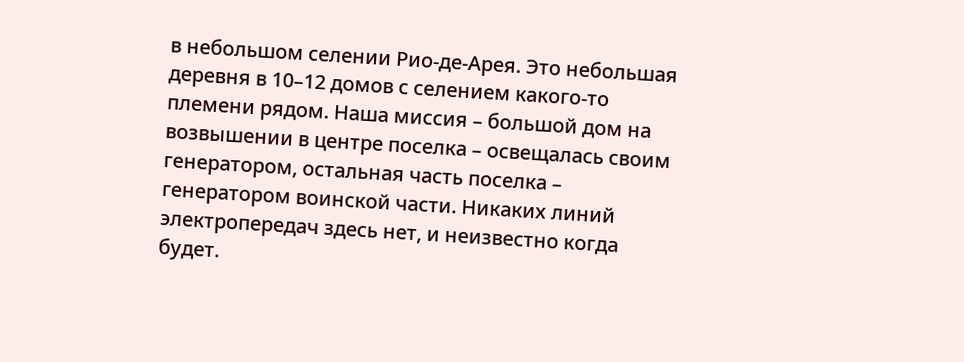в небольшом селении Рио-де-Арея. Это небольшая деревня в 10–12 домов с селением какого-то племени рядом. Наша миссия – большой дом на возвышении в центре поселка – освещалась своим генератором, остальная часть поселка – генератором воинской части. Никаких линий электропередач здесь нет, и неизвестно когда будет.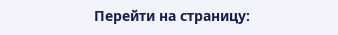Перейти на страницу: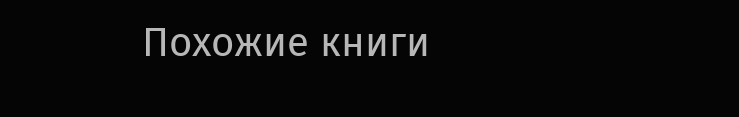Похожие книги